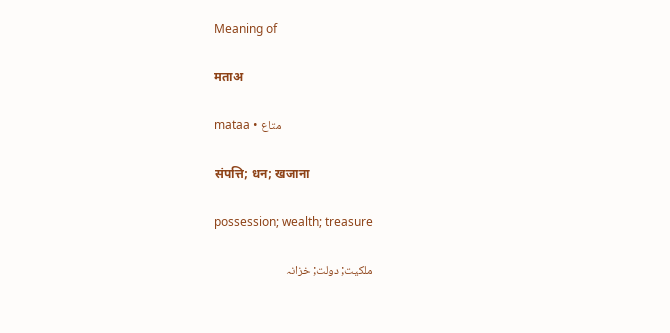Meaning of

मताअ

mataa • متاع

संपत्ति; धन; खजाना

possession; wealth; treasure

ملکیت; دولت; خزانہ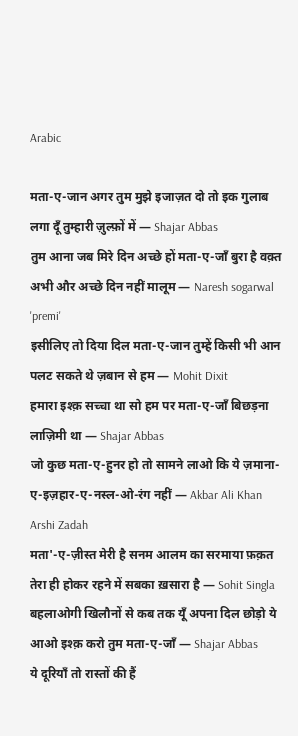Arabic

मता-ए-जान अगर तुम मुझे इजाज़त दो तो इक गुलाब लगा दूँ तुम्हारी ज़ुल्फ़ों में — Shajar Abbas
तुम आना जब मिरे दिन अच्छे हों मता-ए-जाँ बुरा है वक़्त अभी और अच्छे दिन नहीं मालूम — Naresh sogarwal 'premi'
इसीलिए तो दिया दिल मता-ए-जान तुम्हें किसी भी आन पलट सकते थे ज़बान से हम — Mohit Dixit
हमारा इश्क़ सच्चा था सो हम पर मता-ए-जाँ बिछड़ना लाज़िमी था — Shajar Abbas
जो कुछ मता-ए-हुनर हो तो सामने लाओ कि ये ज़माना-ए-इज़हार-ए-नस्ल-ओ-रंग नहीं — Akbar Ali Khan Arshi Zadah
मता'-ए-ज़ीस्त मेरी है सनम आलम का सरमाया फ़क़त तेरा ही होकर रहने में सबका ख़सारा है — Sohit Singla
बहलाओगी खिलौनों से कब तक यूँ अपना दिल छोड़ो ये आओ इश्क़ करो तुम मता-ए-जाँ — Shajar Abbas
ये दूरियाँ तो रास्तों की हैं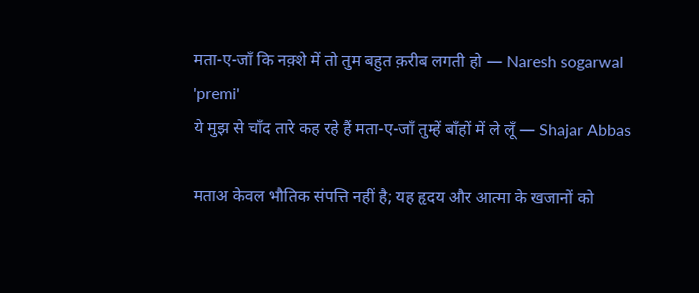मता-ए-जाँ कि नक़्शे में तो तुम बहुत क़रीब लगती हो — Naresh sogarwal 'premi'
ये मुझ से चाँद तारे कह रहे हैं मता-ए-जाँ तुम्हें बाँहों में ले लूँ — Shajar Abbas

मताअ केवल भौतिक संपत्ति नहीं है; यह हृदय और आत्मा के खजानों को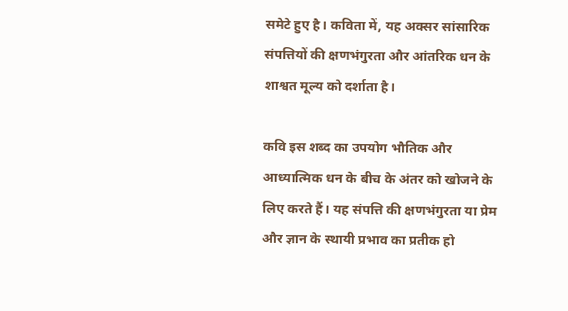समेटे हुए है। कविता में, यह अक्सर सांसारिक संपत्तियों की क्षणभंगुरता और आंतरिक धन के शाश्वत मूल्य को दर्शाता है।

कवि इस शब्द का उपयोग भौतिक और आध्यात्मिक धन के बीच के अंतर को खोजने के लिए करते हैं। यह संपत्ति की क्षणभंगुरता या प्रेम और ज्ञान के स्थायी प्रभाव का प्रतीक हो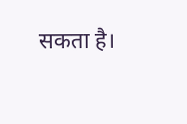सकता है।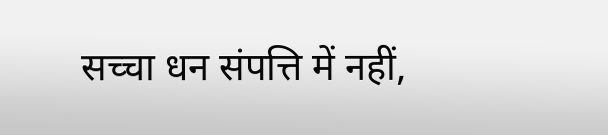सच्चा धन संपत्ति में नहीं,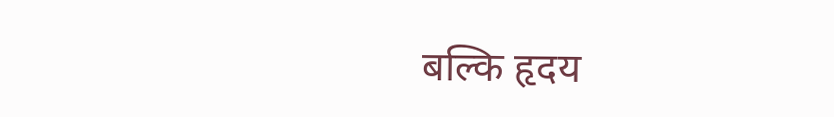बल्कि हृदय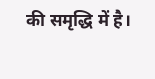की समृद्धि में है।